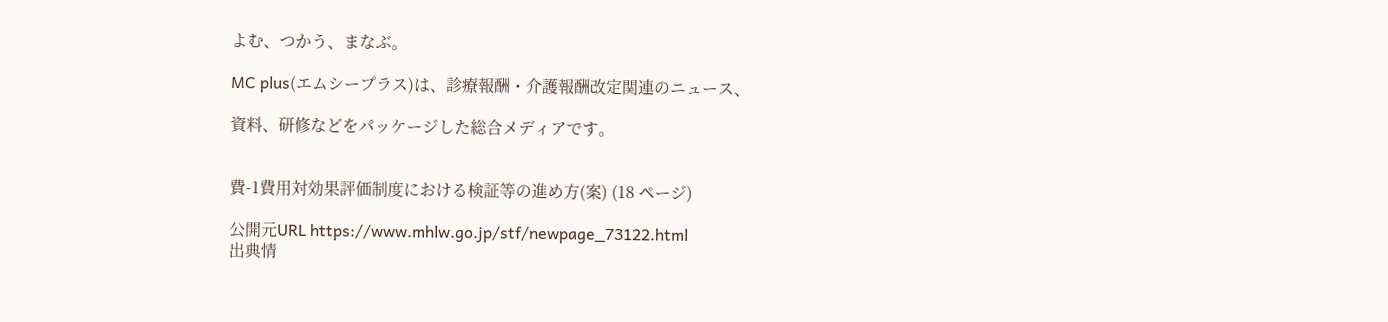よむ、つかう、まなぶ。

MC plus(エムシープラス)は、診療報酬・介護報酬改定関連のニュース、

資料、研修などをパッケージした総合メディアです。


費-1費用対効果評価制度における検証等の進め方(案) (18 ページ)

公開元URL https://www.mhlw.go.jp/stf/newpage_73122.html
出典情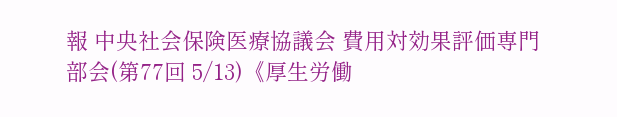報 中央社会保険医療協議会 費用対効果評価専門部会(第77回 5/13)《厚生労働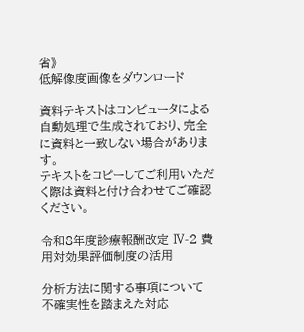省》
低解像度画像をダウンロード

資料テキストはコンピュータによる自動処理で生成されており、完全に資料と一致しない場合があります。
テキストをコピーしてご利用いただく際は資料と付け合わせてご確認ください。

令和8年度診療報酬改定 Ⅳ-2 費用対効果評価制度の活用

分析方法に関する事項について
不確実性を踏まえた対応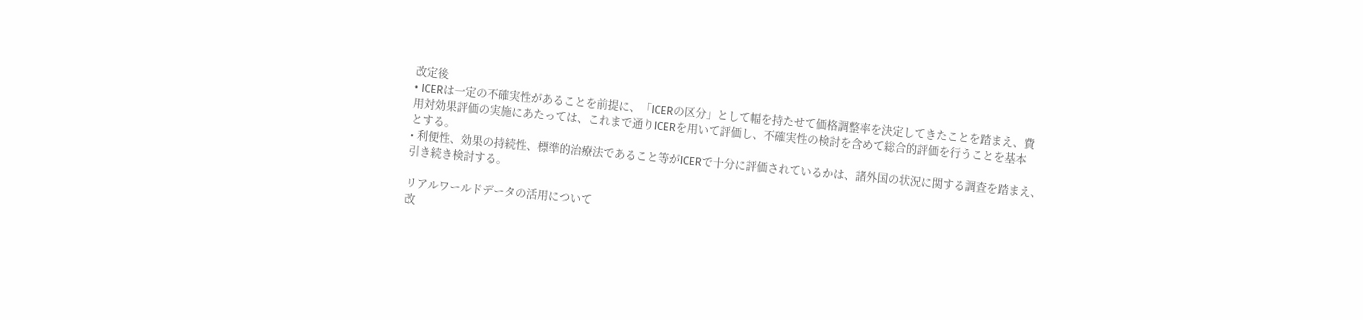改定後
• ICERは一定の不確実性があることを前提に、「ICERの区分」として幅を持たせて価格調整率を決定してきたことを踏まえ、費
用対効果評価の実施にあたっては、これまで通りICERを用いて評価し、不確実性の検討を含めて総合的評価を行うことを基本
とする。
• 利便性、効果の持続性、標準的治療法であること等がICERで十分に評価されているかは、諸外国の状況に関する調査を踏まえ、
引き続き検討する。

リアルワールドデータの活用について
改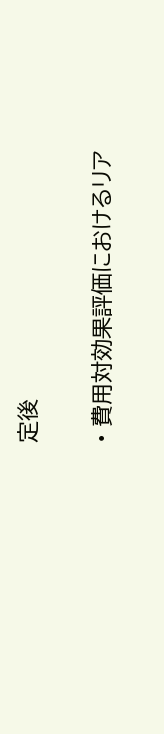定後

• 費用対効果評価におけるリア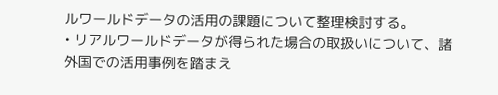ルワールドデータの活用の課題について整理検討する。
• リアルワールドデータが得られた場合の取扱いについて、諸外国での活用事例を踏まえ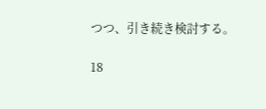つつ、引き続き検討する。

18